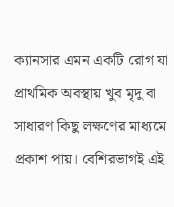ক্যানসার এমন একটি রোগ যা প্রাথমিক অবস্থায় খুব মৃদু বা সাধারণ কিছু লক্ষণের মাধ্যমে প্রকাশ পায়। বেশিরভাগই এই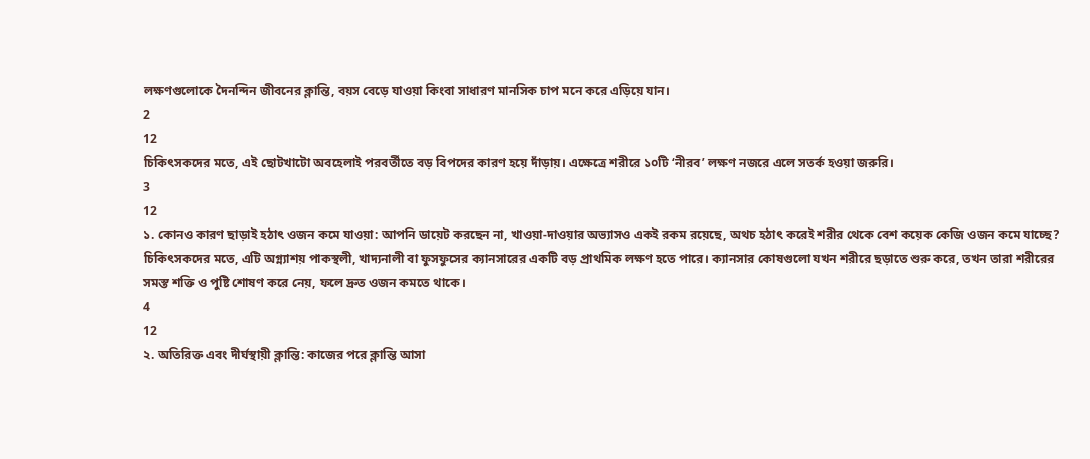লক্ষণগুলোকে দৈনন্দিন জীবনের ক্লান্তি, বয়স বেড়ে যাওয়া কিংবা সাধারণ মানসিক চাপ মনে করে এড়িয়ে যান।
2
12
চিকিৎসকদের মতে, এই ছোটখাটো অবহেলাই পরবর্তীতে বড় বিপদের কারণ হয়ে দাঁড়ায়। এক্ষেত্রে শরীরে ১০টি ‘নীরব’ লক্ষণ নজরে এলে সতর্ক হওয়া জরুরি।
3
12
১. কোনও কারণ ছাড়াই হঠাৎ ওজন কমে যাওয়া: আপনি ডায়েট করছেন না, খাওয়া-দাওয়ার অভ্যাসও একই রকম রয়েছে, অথচ হঠাৎ করেই শরীর থেকে বেশ কয়েক কেজি ওজন কমে যাচ্ছে? চিকিৎসকদের মতে, এটি অগ্ন্যাশয় পাকস্থলী, খাদ্যনালী বা ফুসফুসের ক্যানসারের একটি বড় প্রাথমিক লক্ষণ হতে পারে। ক্যানসার কোষগুলো যখন শরীরে ছড়াতে শুরু করে, তখন তারা শরীরের সমস্ত শক্তি ও পুষ্টি শোষণ করে নেয়, ফলে দ্রুত ওজন কমতে থাকে।
4
12
২. অতিরিক্ত এবং দীর্ঘস্থায়ী ক্লান্তি: কাজের পরে ক্লান্তি আসা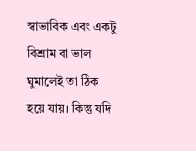স্বাভাবিক এবং একটু বিশ্রাম বা ভাল ঘুমালেই তা ঠিক হয়ে যায়। কিন্তু যদি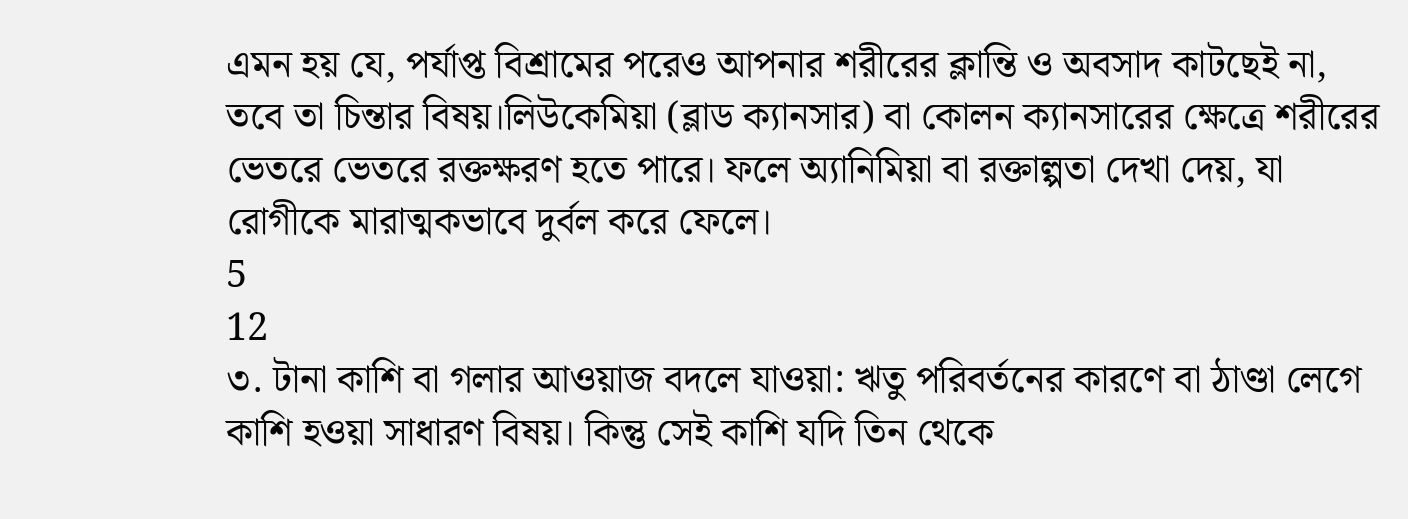এমন হয় যে, পর্যাপ্ত বিশ্রামের পরেও আপনার শরীরের ক্লান্তি ও অবসাদ কাটছেই না, তবে তা চিন্তার বিষয়।লিউকেমিয়া (ব্লাড ক্যানসার) বা কোলন ক্যানসারের ক্ষেত্রে শরীরের ভেতরে ভেতরে রক্তক্ষরণ হতে পারে। ফলে অ্যানিমিয়া বা রক্তাল্পতা দেখা দেয়, যা রোগীকে মারাত্মকভাবে দুর্বল করে ফেলে।
5
12
৩. টানা কাশি বা গলার আওয়াজ বদলে যাওয়া: ঋতু পরিবর্তনের কারণে বা ঠাণ্ডা লেগে কাশি হওয়া সাধারণ বিষয়। কিন্তু সেই কাশি যদি তিন থেকে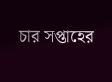চার সপ্তাহের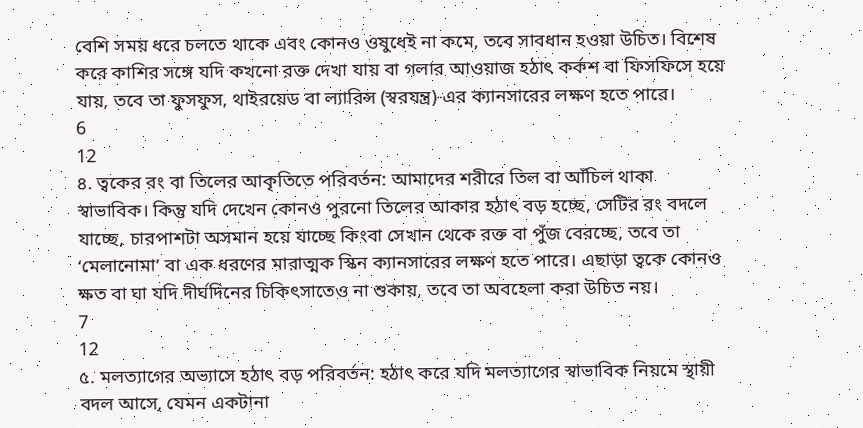বেশি সময় ধরে চলতে থাকে এবং কোনও ওষুধেই না কমে, তবে সাবধান হওয়া উচিত। বিশেষ করে কাশির সঙ্গে যদি কখনো রক্ত দেখা যায় বা গলার আওয়াজ হঠাৎ কর্কশ বা ফিসফিসে হয়ে যায়, তবে তা ফুসফুস, থাইরয়েড বা ল্যারিন্স (স্বরযন্ত্র)-এর ক্যানসারের লক্ষণ হতে পারে।
6
12
৪. ত্বকের রং বা তিলের আকৃতিতে পরিবর্তন: আমাদের শরীরে তিল বা আঁচিল থাকা স্বাভাবিক। কিন্তু যদি দেখেন কোনও পুরনো তিলের আকার হঠাৎ বড় হচ্ছে, সেটির রং বদলে যাচ্ছে, চারপাশটা অসমান হয়ে যাচ্ছে কিংবা সেখান থেকে রক্ত বা পুঁজ বেরচ্ছে, তবে তা ‘মেলানোমা’ বা এক ধরণের মারাত্মক স্কিন ক্যানসারের লক্ষণ হতে পারে। এছাড়া ত্বকে কোনও ক্ষত বা ঘা যদি দীর্ঘদিনের চিকিৎসাতেও না শুকায়, তবে তা অবহেলা করা উচিত নয়।
7
12
৫. মলত্যাগের অভ্যাসে হঠাৎ বড় পরিবর্তন: হঠাৎ করে যদি মলত্যাগের স্বাভাবিক নিয়মে স্থায়ী বদল আসে, যেমন একটানা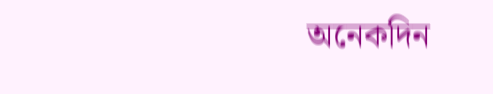অনেকদিন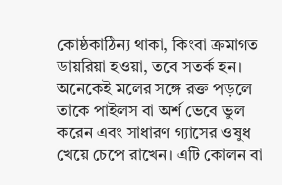কোষ্ঠকাঠিন্য থাকা, কিংবা ক্রমাগত ডায়রিয়া হওয়া, তবে সতর্ক হন। অনেকেই মলের সঙ্গে রক্ত পড়লে তাকে পাইলস বা অর্শ ভেবে ভুল করেন এবং সাধারণ গ্যাসের ওষুধ খেয়ে চেপে রাখেন। এটি কোলন বা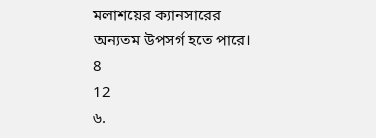মলাশয়ের ক্যানসারের অন্যতম উপসর্গ হতে পারে।
8
12
৬.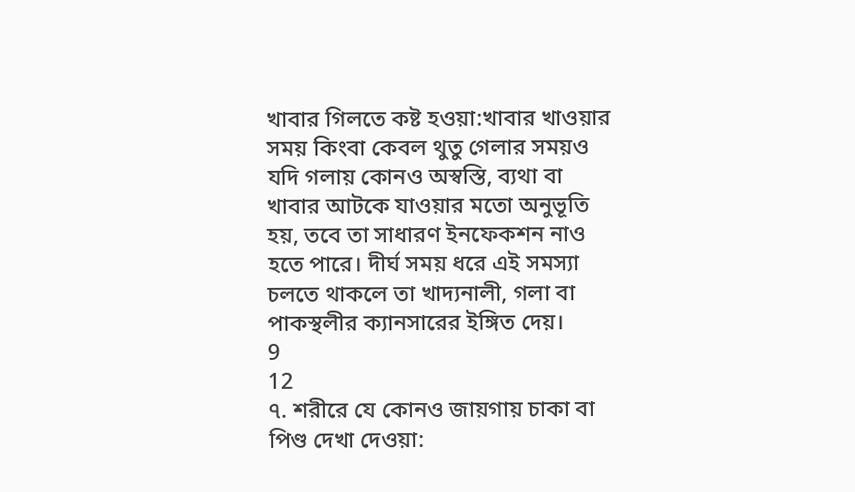খাবার গিলতে কষ্ট হওয়া:খাবার খাওয়ার সময় কিংবা কেবল থুতু গেলার সময়ও যদি গলায় কোনও অস্বস্তি, ব্যথা বা খাবার আটকে যাওয়ার মতো অনুভূতি হয়, তবে তা সাধারণ ইনফেকশন নাও হতে পারে। দীর্ঘ সময় ধরে এই সমস্যা চলতে থাকলে তা খাদ্যনালী, গলা বা পাকস্থলীর ক্যানসারের ইঙ্গিত দেয়।
9
12
৭. শরীরে যে কোনও জায়গায় চাকা বা পিণ্ড দেখা দেওয়া: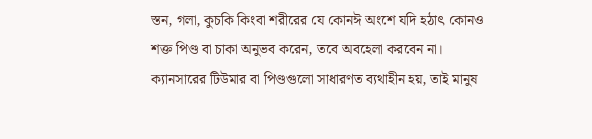স্তন, গলা, কুচকি কিংবা শরীরের যে কোনঈ অংশে যদি হঠাৎ কোনও শক্ত পিণ্ড বা চাকা অনুভব করেন, তবে অবহেলা করবেন না। ক্যানসারের টিউমার বা পিণ্ডগুলো সাধারণত ব্যথাহীন হয়, তাই মানুষ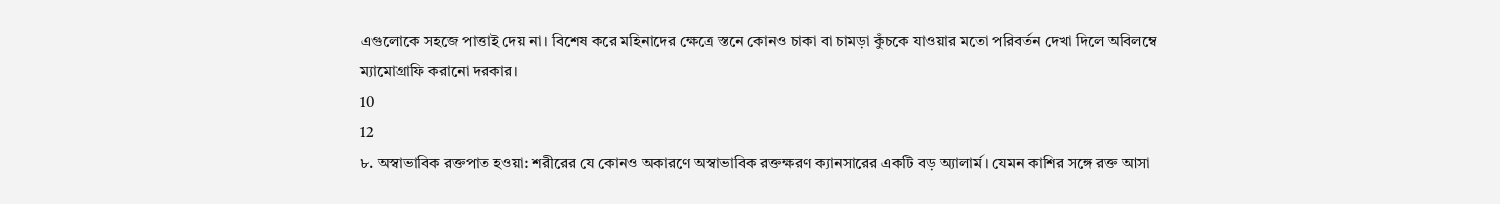এগুলোকে সহজে পাত্তাই দেয় না। বিশেষ করে মহিনাদের ক্ষেত্রে স্তনে কোনও চাকা বা চামড়া কুঁচকে যাওয়ার মতো পরিবর্তন দেখা দিলে অবিলম্বে ম্যামোগ্রাফি করানো দরকার।
10
12
৮. অস্বাভাবিক রক্তপাত হওয়া: শরীরের যে কোনও অকারণে অস্বাভাবিক রক্তক্ষরণ ক্যানসারের একটি বড় অ্যালার্ম। যেমন কাশির সঙ্গে রক্ত আসা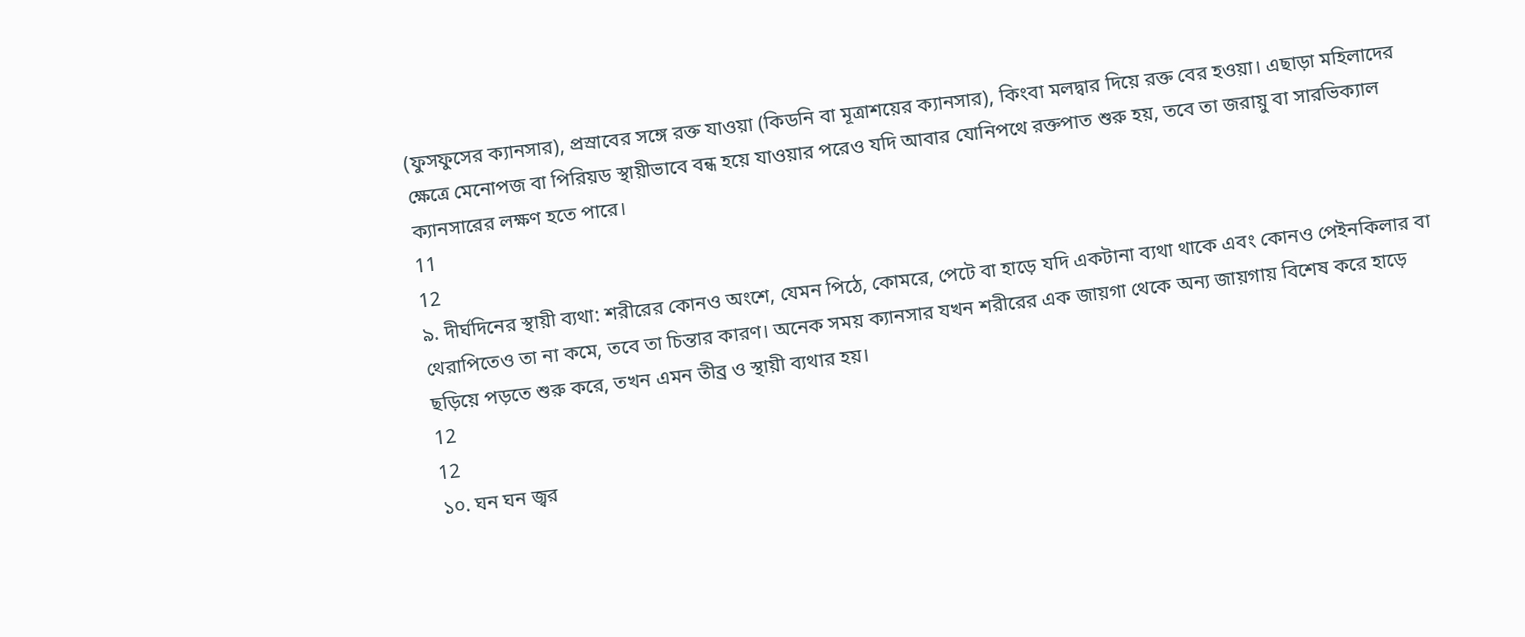(ফুসফুসের ক্যানসার), প্রস্রাবের সঙ্গে রক্ত যাওয়া (কিডনি বা মূত্রাশয়ের ক্যানসার), কিংবা মলদ্বার দিয়ে রক্ত বের হওয়া। এছাড়া মহিলাদের ক্ষেত্রে মেনোপজ বা পিরিয়ড স্থায়ীভাবে বন্ধ হয়ে যাওয়ার পরেও যদি আবার যোনিপথে রক্তপাত শুরু হয়, তবে তা জরায়ু বা সারভিক্যাল ক্যানসারের লক্ষণ হতে পারে।
11
12
৯. দীর্ঘদিনের স্থায়ী ব্যথা: শরীরের কোনও অংশে, যেমন পিঠে, কোমরে, পেটে বা হাড়ে যদি একটানা ব্যথা থাকে এবং কোনও পেইনকিলার বা থেরাপিতেও তা না কমে, তবে তা চিন্তার কারণ। অনেক সময় ক্যানসার যখন শরীরের এক জায়গা থেকে অন্য জায়গায় বিশেষ করে হাড়ে ছড়িয়ে পড়তে শুরু করে, তখন এমন তীব্র ও স্থায়ী ব্যথার হয়।
12
12
১০. ঘন ঘন জ্বর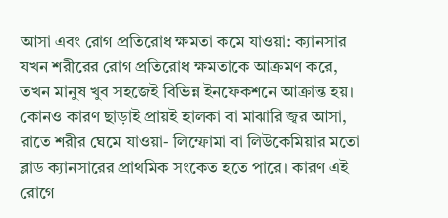আসা এবং রোগ প্রতিরোধ ক্ষমতা কমে যাওয়া: ক্যানসার যখন শরীরের রোগ প্রতিরোধ ক্ষমতাকে আক্রমণ করে, তখন মানুষ খুব সহজেই বিভিন্ন ইনফেকশনে আক্রান্ত হয়। কোনও কারণ ছাড়াই প্রায়ই হালকা বা মাঝারি জ্বর আসা, রাতে শরীর ঘেমে যাওয়া- লিম্ফোমা বা লিউকেমিয়ার মতো ব্লাড ক্যানসারের প্রাথমিক সংকেত হতে পারে। কারণ এই রোগে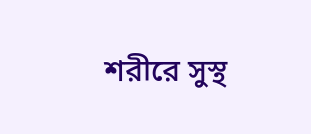শরীরে সুস্থ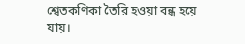শ্বেতকণিকা তৈরি হওয়া বন্ধ হয়ে যায়।